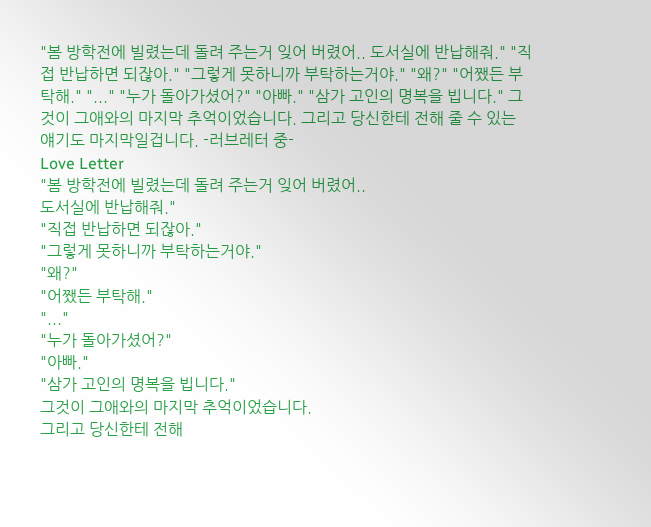"봄 방학전에 빌렸는데 돌려 주는거 잊어 버렸어.. 도서실에 반납해줘." "직접 반납하면 되잖아." "그렇게 못하니까 부탁하는거야." "왜?" "어쨌든 부탁해." "..." "누가 돌아가셨어?" "아빠." "삼가 고인의 명복을 빕니다." 그것이 그애와의 마지막 추억이었습니다. 그리고 당신한테 전해 줄 수 있는 얘기도 마지막일겁니다. -러브레터 중-
Love Letter
"봄 방학전에 빌렸는데 돌려 주는거 잊어 버렸어..
도서실에 반납해줘."
"직접 반납하면 되잖아."
"그렇게 못하니까 부탁하는거야."
"왜?"
"어쨌든 부탁해."
"..."
"누가 돌아가셨어?"
"아빠."
"삼가 고인의 명복을 빕니다."
그것이 그애와의 마지막 추억이었습니다.
그리고 당신한테 전해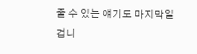줄 수 있는 얘기도 마지막일겁니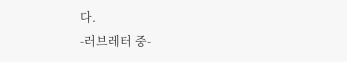다.
-러브레터 중-